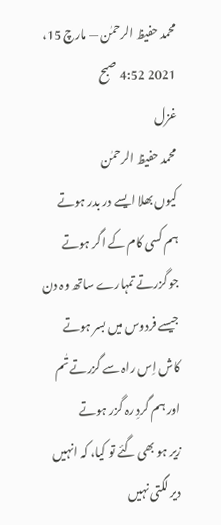محمد حفیظ الرحمٰن — مارچ 15، 2021 4:52 صبح
غزل
محمد حفیظ الرحمٰن
کیوں بھلا ایسے در بدر ہوتے
ہم کسی کام کے اگر ہوتے
جو گزرتے تمہارے ساتھ وہ دن
جیسے فردوس میں بسر ہوتے
کاش اِس راہ سے گزرتے تٰم
اور ہم گردِ رہ گزر ہوتے
زیر ہو بھی گئے تو کیا، کہ انہیں
دیر لگتی نہیں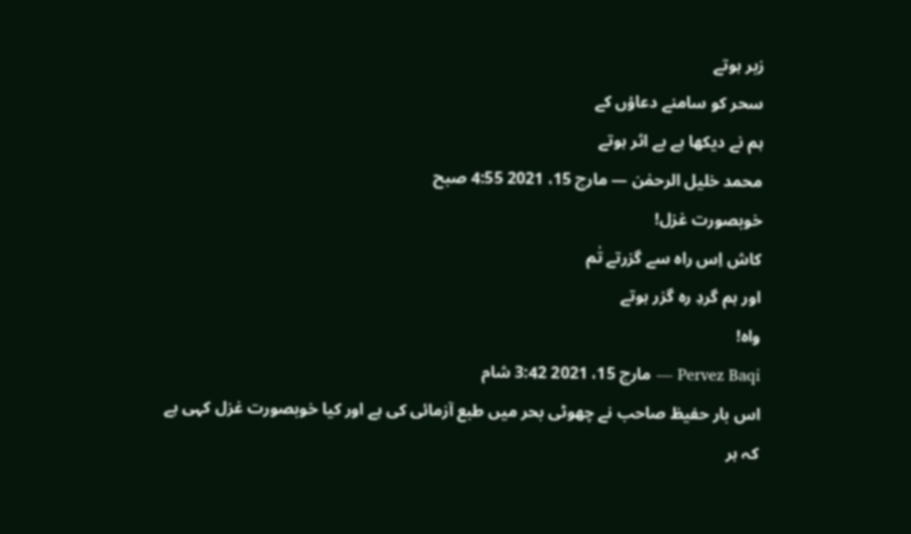زبر ہوتے
سحر کو سامنے دعاؤں کے
ہم نے دیکھا ہے بے اثر ہوتے
محمد خلیل الرحمٰن — مارچ 15، 2021 4:55 صبح
خوبصورت غزل!
کاش اِس راہ سے گزرتے تٰم
اور ہم گردِ رہ گزر ہوتے
واہ!
Pervez Baqi — مارچ 15، 2021 3:42 شام
اس بار حفیظ صاحب نے چھوٹی بحر میں طبع آزمائی کی ہے اور کیا خوبصورت غزل کہی ہے کہ ہر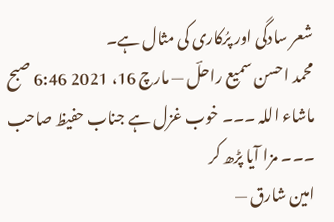شعر سادگی اور پرُکاری کی مثال ہے۔
محمد احسن سمیع راحلؔ — مارچ 16، 2021 6:46 صبح
ماشاء اللہ ۔۔۔ خوب غزل ہے جناب حفیظ صاحب ۔۔۔ مزا آیا پڑھ کر
امین شارق —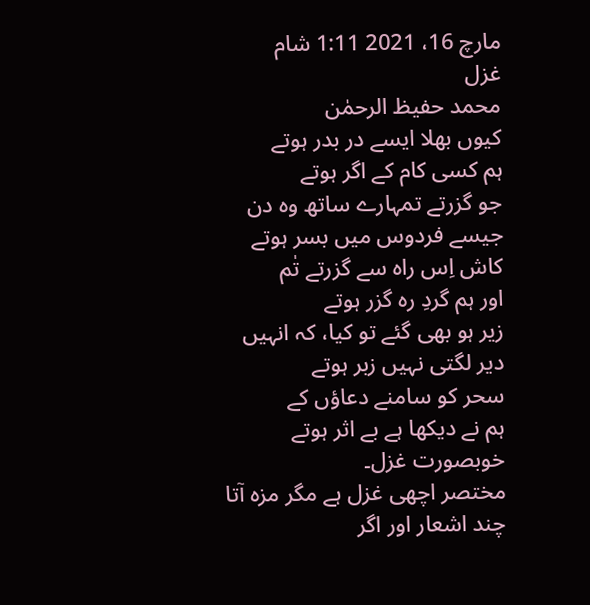مارچ 16، 2021 1:11 شام
غزل
محمد حفیظ الرحمٰن
کیوں بھلا ایسے در بدر ہوتے
ہم کسی کام کے اگر ہوتے
جو گزرتے تمہارے ساتھ وہ دن
جیسے فردوس میں بسر ہوتے
کاش اِس راہ سے گزرتے تٰم
اور ہم گردِ رہ گزر ہوتے
زیر ہو بھی گئے تو کیا، کہ انہیں
دیر لگتی نہیں زبر ہوتے
سحر کو سامنے دعاؤں کے
ہم نے دیکھا ہے بے اثر ہوتے
خوبصورت غزل۔
مختصر اچھی غزل ہے مگر مزہ آتا
چند اشعار اور اگر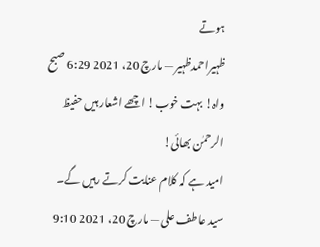ہوتے
ظہیراحمدظہیر — مارچ 20، 2021 6:29 صبح
واہ! بہت خوب! اچھے اشعار ہیں حفیظ الرحمٰن بھائی!
امید ہے کہ کلام عنایت کرتے رہیں گے۔
سید عاطف علی — مارچ 20، 2021 9:10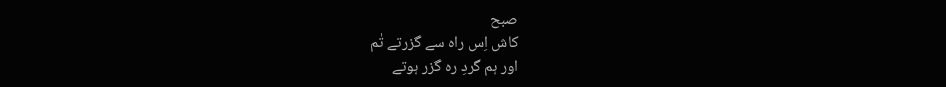صبح
کاش اِس راہ سے گزرتے تٰم
اور ہم گردِ رہ گزر ہوتے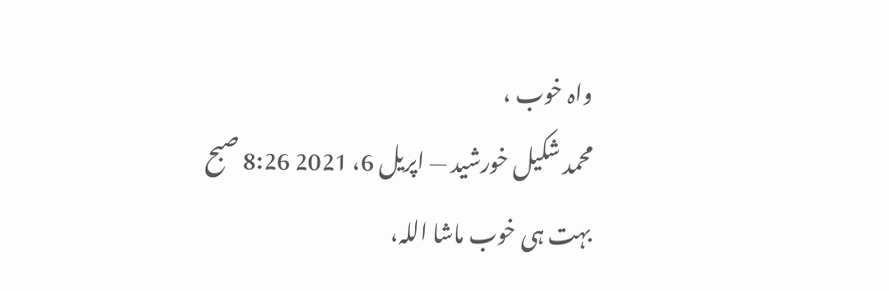واہ خوب ،
محمد شکیل خورشید — اپریل 6، 2021 8:26 صبح
بہت ہی خوب ماشا اللہ،